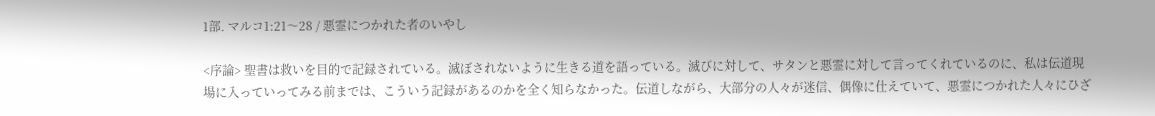1部. マルコ1:21〜28 / 悪霊につかれた者のいやし

<序論> 聖書は救いを目的で記録されている。滅ぼされないように生きる道を語っている。滅びに対して、サタンと悪霊に対して言ってくれているのに、私は伝道現場に入っていってみる前までは、こういう記録があるのかを全く知らなかった。伝道しながら、大部分の人々が迷信、偶像に仕えていて、悪霊につかれた人々にひざ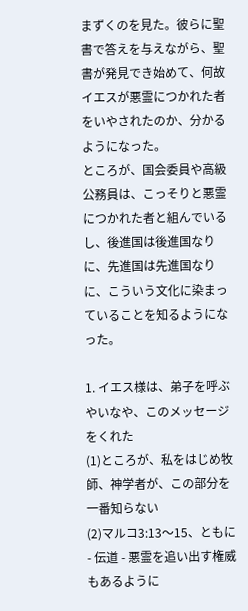まずくのを見た。彼らに聖書で答えを与えながら、聖書が発見でき始めて、何故イエスが悪霊につかれた者をいやされたのか、分かるようになった。
ところが、国会委員や高級公務員は、こっそりと悪霊につかれた者と組んでいるし、後進国は後進国なりに、先進国は先進国なりに、こういう文化に染まっていることを知るようになった。

1. イエス様は、弟子を呼ぶやいなや、このメッセージをくれた
(1)ところが、私をはじめ牧師、神学者が、この部分を一番知らない
(2)マルコ3:13〜15、ともに - 伝道 - 悪霊を追い出す権威もあるように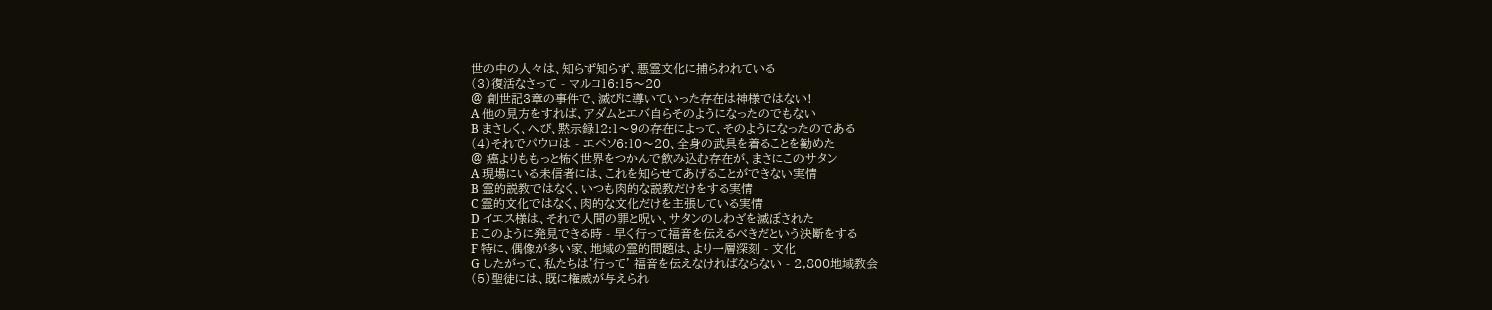世の中の人々は、知らず知らず、悪霊文化に捕らわれている
(3)復活なさって - マルコ16:15〜20
@ 創世記3章の事件で、滅びに導いていった存在は神様ではない!
A 他の見方をすれば、アダムとエバ自らそのようになったのでもない
B まさしく、へび、黙示録12:1〜9の存在によって、そのようになったのである
(4)それでパウロは - エペソ6:10〜20、全身の武具を着ることを勧めた
@ 癌よりももっと怖く世界をつかんで飲み込む存在が、まさにこのサタン
A 現場にいる未信者には、これを知らせてあげることができない実情
B 霊的説教ではなく、いつも肉的な説教だけをする実情
C 霊的文化ではなく、肉的な文化だけを主張している実情
D イエス様は、それで人間の罪と呪い、サタンのしわざを滅ぼされた
E このように発見できる時 - 早く行って福音を伝えるべきだという決断をする
F 特に、偶像が多い家、地域の霊的問題は、より一層深刻 - 文化
G したがって、私たちは'行って' 福音を伝えなければならない - 2,800地域教会
(5)聖徒には、既に権威が与えられ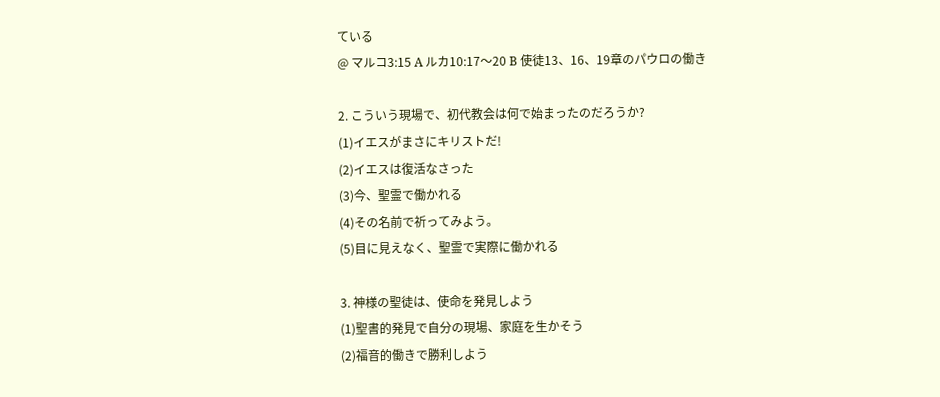ている
@ マルコ3:15 A ルカ10:17〜20 B 使徒13、16、19章のパウロの働き

2. こういう現場で、初代教会は何で始まったのだろうか?
(1)イエスがまさにキリストだ!
(2)イエスは復活なさった
(3)今、聖霊で働かれる
(4)その名前で祈ってみよう。
(5)目に見えなく、聖霊で実際に働かれる

3. 神様の聖徒は、使命を発見しよう
(1)聖書的発見で自分の現場、家庭を生かそう
(2)福音的働きで勝利しよう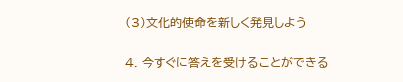(3)文化的使命を新しく発見しよう

4. 今すぐに答えを受けることができる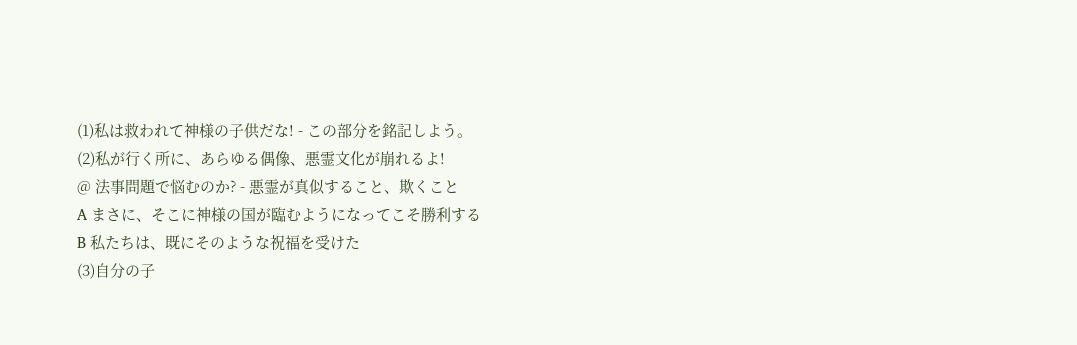(1)私は救われて神様の子供だな! - この部分を銘記しよう。
(2)私が行く所に、あらゆる偶像、悪霊文化が崩れるよ!
@ 法事問題で悩むのか? - 悪霊が真似すること、欺くこと
A まさに、そこに神様の国が臨むようになってこそ勝利する
B 私たちは、既にそのような祝福を受けた
(3)自分の子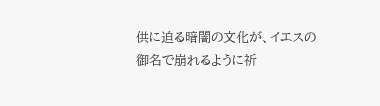供に迫る暗闇の文化が、イエスの御名で崩れるように祈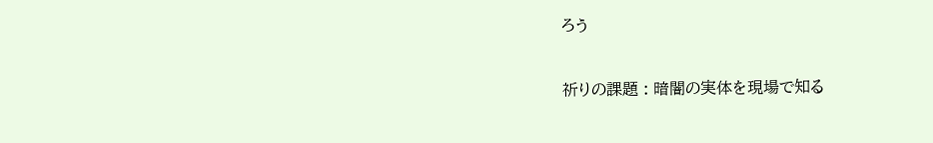ろう

祈りの課題 : 暗闇の実体を現場で知る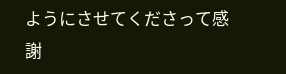ようにさせてくださって感謝